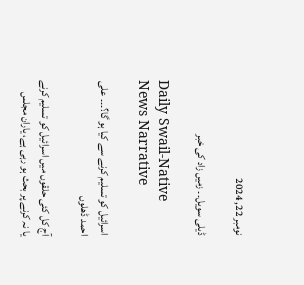نومبر 22, 2024

ڈیلی سویل۔۔ زمیں زاد کی خبر

Daily Swail-Native News Narrative

اسرائیل کو تسلیم کرنے سے کیا ہو گا؟۔۔۔ علی احمد ڈھلوں

آج کل کئی حلقوں میں اسرائیل کو تسلیم کرنے یا نہ کرنے پر بحث ہو رہی ہے، یاران مجلس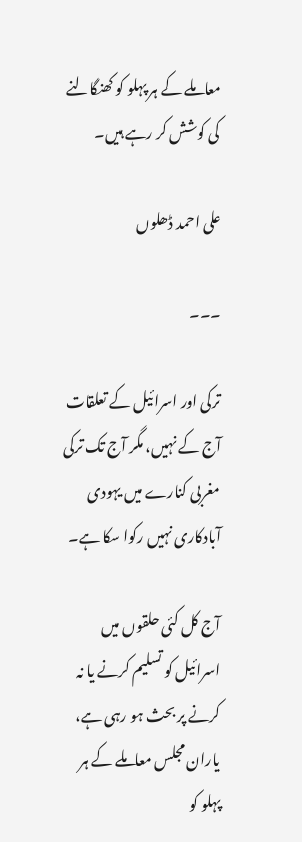معاملے کے ہر پہلو کو کھنگالنے کی کوشش کر رہے ہیں۔

علی احمد ڈھلوں

۔۔۔

ترکی اور اسرائیل کے تعلقات آج کے نہیں، مگر آج تک ترکی مغربی کنارے میں یہودی آبادکاری نہیں رکوا سکا ہے۔

آج کل کئی حلقوں میں اسرائیل کو تسلیم کرنے یا نہ کرنے پر بحث ہو رہی ہے، یاران مجلس معاملے کے ہر پہلو کو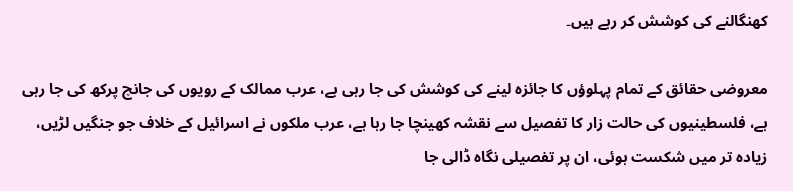کھنگالنے کی کوشش کر رہے ہیں۔

معروضی حقائق کے تمام پہلوؤں کا جائزہ لینے کی کوشش کی جا رہی ہے، عرب ممالک کے رویوں کی جانچ پرکھ کی جا رہی ہے، فلسطینیوں کی حالت زار کا تفصیل سے نقشہ کھینچا جا رہا ہے، عرب ملکوں نے اسرائیل کے خلاف جو جنگیں لڑیں، زیادہ تر میں شکست ہوئی، ان پر تفصیلی نگاہ ڈالی جا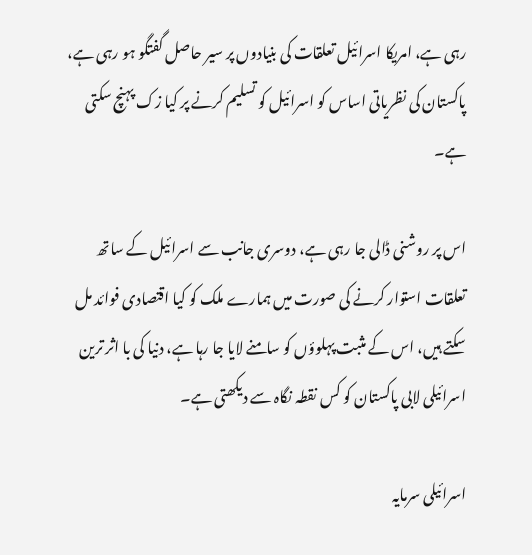رہی ہے، امریکا اسرائیل تعلقات کی بنیادوں پر سیر حاصل گفتگو ہو رہی ہے، پاکستان کی نظریاتی اساس کو اسرائیل کو تسلیم کرنے پر کیا زک پہنچ سکتی ہے۔

اس پر روشنی ڈالی جا رہی ہے، دوسری جانب سے اسرائیل کے ساتھ تعلقات استوار کرنے کی صورت میں ہمارے ملک کو کیا اقتصادی فوائد مل سکتے ہیں، اس کے مثبت پہلوؤں کو سامنے لایا جا رہا ہے، دنیا کی با اثر ترین اسرائیلی لابی پاکستان کو کس نقطہ نگاہ سے دیکھتی ہے۔

اسرائیلی سرمایہ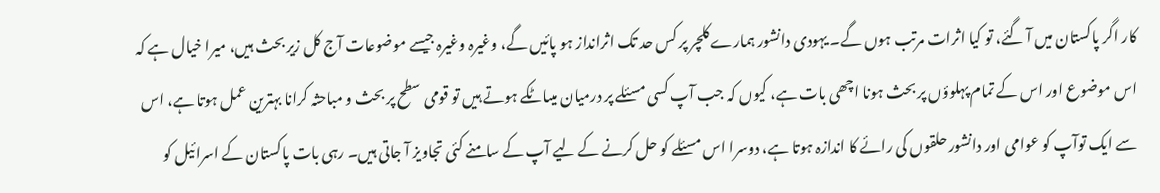کار اگر پاکستان میں آ گئے، تو کیا اثرات مرتب ہوں گے۔ یہودی دانشور ہمارے کلچر پر کس حد تک اثرانداز ہو پائیں گے، وغیرہ وغیرہ جیسے موضوعات آج کل زیر بحث ہیں، میرا خیال ہے کہ اس موضوع اور اس کے تمام پہلوؤں پر بحث ہونا اچھی بات ہے، کیوں کہ جب آپ کسی مسئلے پر درمیان میںاٹکے ہوتے ہیں تو قومی سطح پر بحث و مباحثہ کرانا بہترین عمل ہوتا ہے، اس سے ایک توآپ کو عوامی اور دانشور حلقوں کی رائے کا اندازہ ہوتا ہے، دوسرا اس مسئلے کو حل کرنے کے لیے آپ کے سامنے کئی تجاویز آ جاتی ہیں۔ رہی بات پاکستان کے اسرائیل کو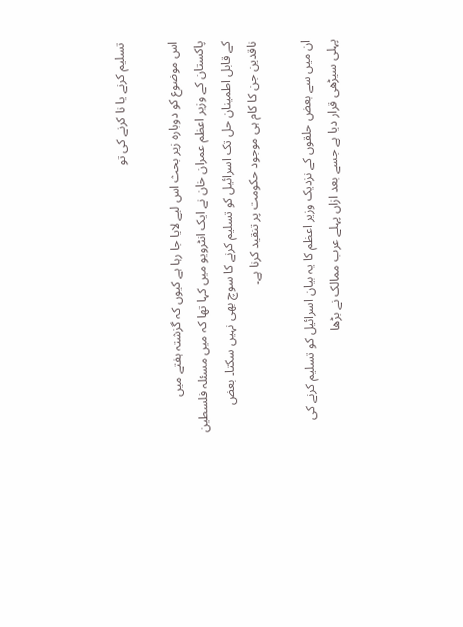تسلیم کرنے یا نا کرنے کی تو

اس موضوع کو دوبارہ زیر بحث اس لیے لایا جا رہا ہے کیوں کہ گزشتہ ہفتے میں پاکستان کے وزیر اعظم عمران خان نے ایک انٹرویو میں کہا تھا کہ میں مسئلہ فلسطین کے قابل اطمینان حل تک اسرائیل کو تسلیم کرنے کا سوچ بھی نہیں سکتا۔ بعض ناقدین جن کا کام ہی موجود حکومت پر تنقید کرنا ہے۔

ان میں سے بعض حلقوں کے نزدیک وزیر اعظم کا یہ بیان اسرائیل کو تسلیم کرنے کی پہلی سیڑھی قرار دیا ہے جسے بعد ازاں پہلے عرب ممالک نے بڑھا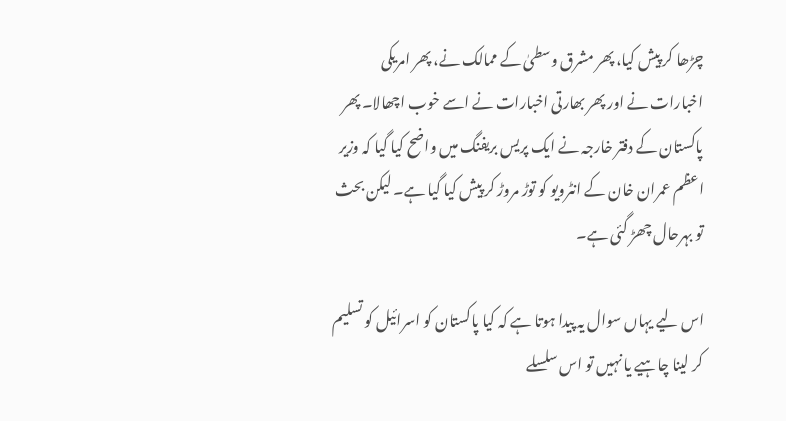چڑھا کر پیش کیا، پھر مشرق وسطیٰ کے ممالک نے، پھر امریکی اخبارات نے اور پھر بھارتی اخبارات نے اسے خوب اچھالا۔ پھر پاکستان کے دفتر خارجہ نے ایک پریس بریفنگ میں واضح کیا گیا کہ وزیر اعظم عمران خان کے انٹرویو کو توڑ مروڑ کر پیش کیا گیا ہے۔ لیکن بحث تو بہرحال چھڑ گئی ہے۔

اس لیے یہاں سوال یہ پیدا ہوتا ہے کہ کیا پاکستان کو اسرائیل کو تسلیم کر لینا چاہیے یا نہیں تو اس سلسلے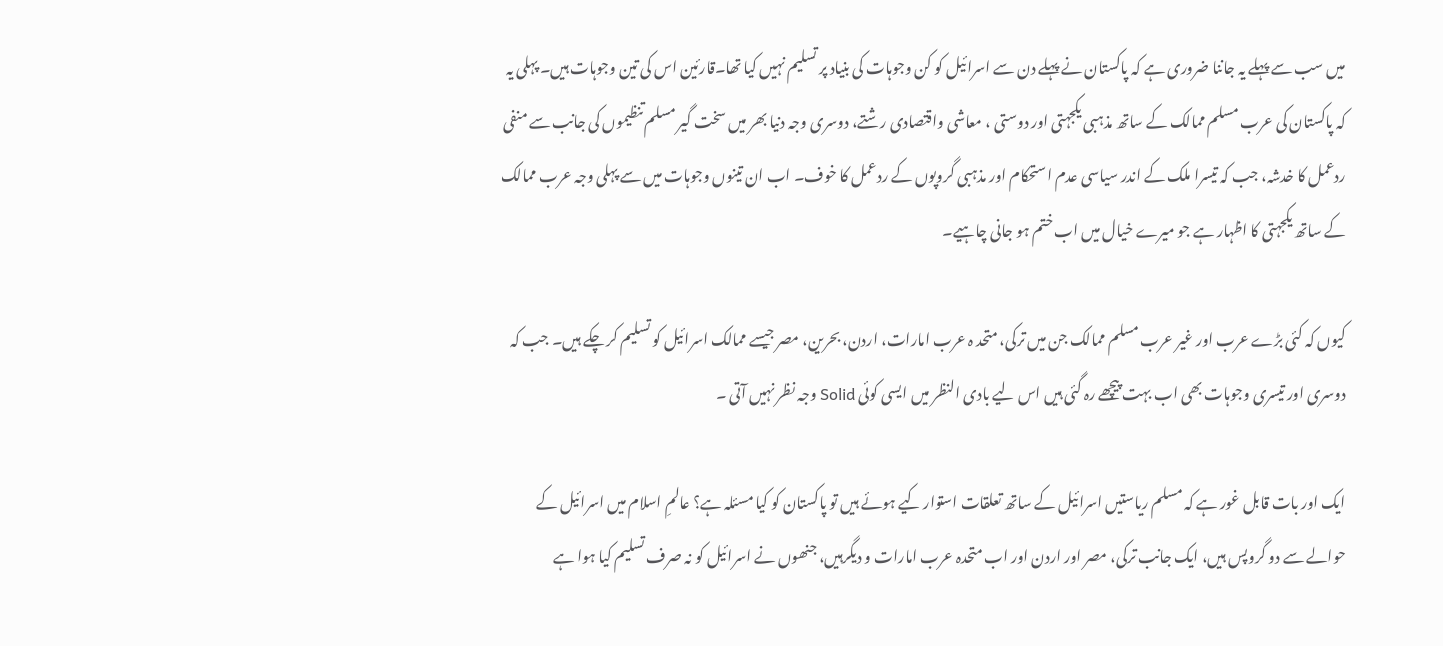میں سب سے پہلے یہ جاننا ضروری ہے کہ پاکستان نے پہلے دن سے اسرائیل کو کن وجوہات کی بنیاد پر تسلیم نہیں کیا تھا۔قارئین اس کی تین وجوہات ہیں۔ پہلی یہ کہ پاکستان کی عرب مسلم ممالک کے ساتھ مذہبی یکجہتی اور دوستی ، معاشی واقتصادی رشتے، دوسری وجہ دنیا بھر میں سخت گیر مسلم تنظیموں کی جانب سے منفی ردعمل کا خدشہ، جب کہ تیسرا ملک کے اندر سیاسی عدم استحکام اور مذہبی گروپوں کے ردعمل کا خوف۔ اب ان تینوں وجوہات میں سے پہلی وجہ عرب ممالک کے ساتھ یکجہتی کا اظہار ہے جو میرے خیال میں اب ختم ہو جانی چاہیے۔

کیوں کہ کئی بڑے عرب اور غیر عرب مسلم ممالک جن میں ترکی، متحد ہ عرب امارات، اردن، بحرین، مصر جیسے ممالک اسرائیل کو تسلیم کر چکے ہیں۔ جب کہ دوسری اور تیسری وجوہات بھی اب بہت پیچھے رہ گئی ہیں اس لیے بادی النظر میں ایسی کوئی Solid وجہ نظر نہیں آتی ۔

ایک اور بات قابل غور ہے کہ مسلم ریاستیں اسرائیل کے ساتھ تعلقات استوار کیے ہوئے ہیں تو پاکستان کو کیا مسئلہ ہے؟ عالمِ اسلام میں اسرائیل کے حوالے سے دو گروپس ہیں، ایک جانب ترکی، مصر اور اردن اور اب متحدہ عرب امارات و دیگرہیں، جنھوں نے اسرائیل کو نہ صرف تسلیم کیا ہوا ہے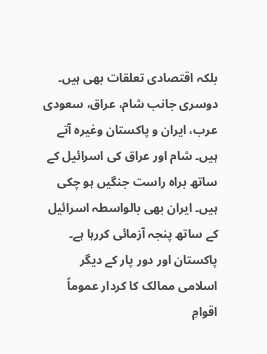بلکہ اقتصادی تعلقات بھی ہیں۔ دوسری جانب شام، عراق، سعودی عرب، ایران و پاکستان وغیرہ آتے ہیں۔ شام اور عراق کی اسرائیل کے ساتھ براہ راست جنگیں ہو چکی ہیں۔ ایران بھی بالواسطہ اسرائیل کے ساتھ پنجہ آزمائی کررہا ہے۔ پاکستان اور دور پار کے دیگر اسلامی ممالک کا کردار عموماً اقوامِ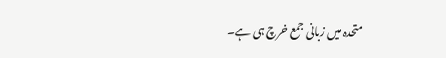متحدہ میں زبانی جمع خرچ ہی ہے۔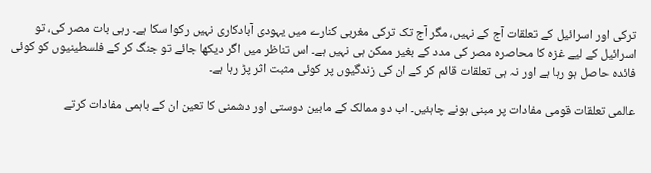ترکی اور اسرائیل کے تعلقات آج کے نہیں، مگر آج تک ترکی مغربی کنارے میں یہودی آبادکاری نہیں رکوا سکا ہے۔ رہی بات مصر کی، تو اسرائیل کے لیے غزہ کا محاصرہ مصر کی مدد کے بغیر ممکن ہی نہیں ہے۔ اس تناظر میں اگر دیکھا جائے تو جنگ کر کے فلسطینیوں کو کوئی فائدہ حاصل ہو رہا ہے اور نہ ہی تعلقات قائم کر کے ان کی زندگیوں پر کوئی مثبت اثر پڑ رہا ہے۔

عالمی تعلقات قومی مفادات پر مبنی ہونے چاہئیں۔ اب دو ممالک کے مابین دوستی اور دشمنی کا تعین ان کے باہمی مفادات کرتے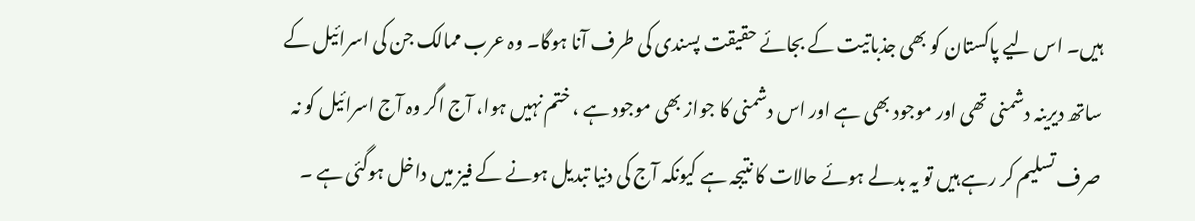ہیں۔ اس لیے پاکستان کو بھی جذباتیت کے بجائے حقیقت پسندی کی طرف آنا ہوگا۔ وہ عرب ممالک جن کی اسرائیل کے ساتھ دیرینہ دشمنی تھی اور موجود بھی ہے اور اس دشمنی کا جواز بھی موجود ہے ، ختم نہیں ہوا، آج اگر وہ آج اسرائیل کو نہ صرف تسلیم کر رہے ہیں تو یہ بدلے ہوئے حالات کا نتیجہ ہے کیونکہ آج کی دنیا تبدیل ہونے کے فیز میں داخل ہوگئی ہے ۔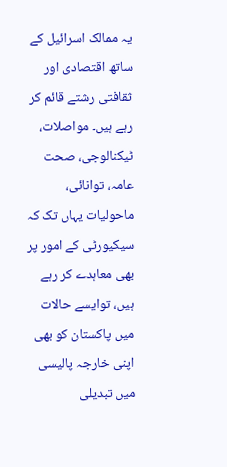یہ ممالک اسرائیل کے ساتھ اقتصادی اور ثقافتی رشتے قائم کر رہے ہیں۔ مواصلات، ٹیکنالوجی، صحت عامہ، توانائی، ماحولیات یہاں تک کہ سیکیورٹی کے امور پر بھی معاہدے کر رہے ہیں، توایسے حالات میں پاکستان کو بھی اپنی خارجہ پالیسی میں تبدیلی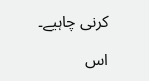کرنی چاہیے۔

اس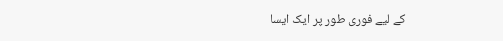کے لیے فوری طور پر ایک ایسا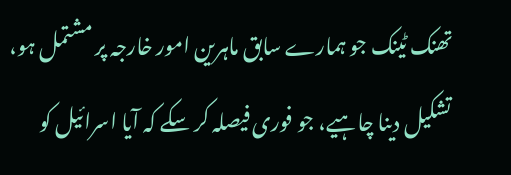تھنک ٹینک جو ہمارے سابق ماہرین امور خارجہ پر مشتمل ہو، تشکیل دینا چاہیے، جو فوری فیصلہ کر سکے کہ آیا اسرائیل کو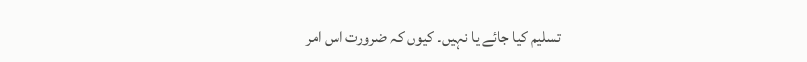تسلیم کیا جائے یا نہیں۔ کیوں کہ ضرورت اس امر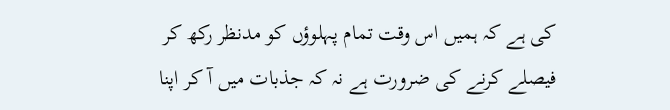کی ہے کہ ہمیں اس وقت تمام پہلوؤں کو مدنظر رکھ کر فیصلے کرنے کی ضرورت ہے نہ کہ جذبات میں آ کر اپنا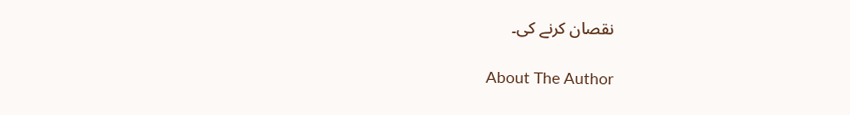نقصان کرنے کی۔

About The Author